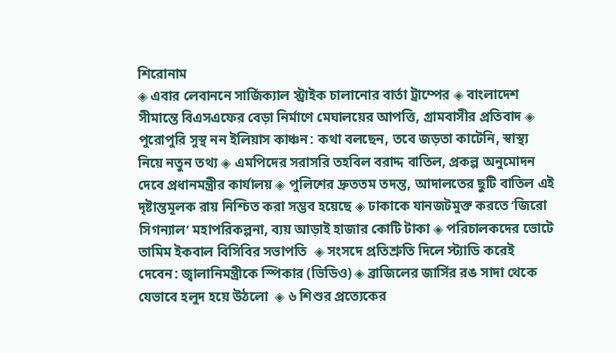শিরোনাম
◈ এবার লেবাননে সার্জিক্যাল স্ট্রাইক চালানোর বার্তা ট্রাম্পের ◈ বাংলাদেশ সীমান্তে বিএসএফের বেড়া নির্মাণে মেঘালয়ের আপত্তি, গ্রামবাসীর প্রতিবাদ ◈ পুরোপুরি সুস্থ নন ইলিয়াস কাঞ্চন: কথা বলছেন, তবে জড়তা কাটেনি, স্বাস্থ্য নিয়ে নতুন তথ্য ◈ এমপিদের সরাসরি তহবিল বরাদ্দ বাতিল, প্রকল্প অনুমোদন দেবে প্রধানমন্ত্রীর কার্যালয় ◈ পুলিশের দ্রুততম তদন্ত, আদালতের ছুটি বাতিল এই দৃষ্টান্তমূলক রায় নিশ্চিত করা সম্ভব হয়েছে ◈ ঢাকাকে যানজটমুক্ত করতে ‘জিরো সিগন্যাল’ মহাপরিকল্পনা, ব্যয় আড়াই হাজার কোটি টাকা ◈ পরিচালক‌দের ‌ভো‌টে তা‌মিম ইকবাল বিসিবির সভাপতি  ◈ সংসদে প্রতিশ্রুতি দিলে স্ট্যাডি করেই দেবেন: জ্বালানিমন্ত্রীকে স্পিকার (ভিডিও) ◈ ব্রাজিলের জার্সির রঙ সাদা থেকে যেভাবে হলুদ হয়ে উঠলো  ◈ ৬ শিশুর প্রত্যেকের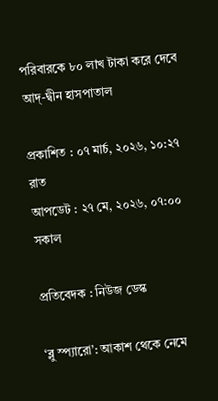পরিবারকে ৮০ লাখ টাকা করে দেবে আদ্-দ্বীন হাসপাতাল

প্রকাশিত : ০৭ মার্চ, ২০২৬, ১০:২৭ রাত
আপডেট : ২৭ মে, ২০২৬, ০৭:০০ সকাল

প্রতিবেদক : নিউজ ডেস্ক

‘ব্লু স্প্যারো’: আকাশ থেকে নেমে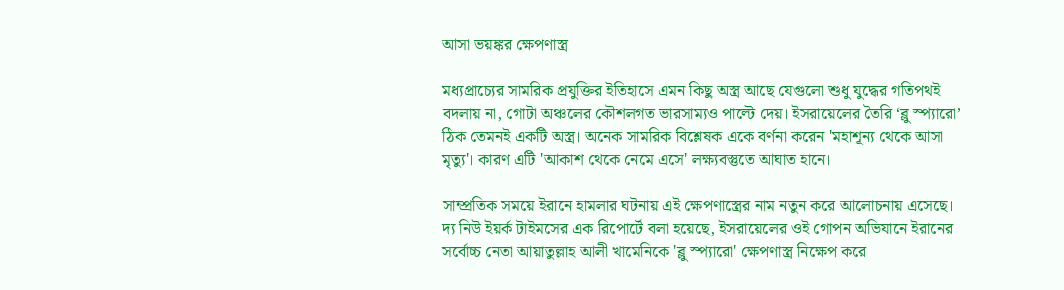আসা ভয়ঙ্কর ক্ষেপণাস্ত্র

মধ্যপ্রাচ্যের সামরিক প্রযুক্তির ইতিহাসে এমন কিছু অস্ত্র আছে যেগুলো শুধু যুদ্ধের গতিপথই বদলায় না, গোটা অঞ্চলের কৌশলগত ভারসাম্যও পাল্টে দেয়। ইসরায়েলের তৈরি ‘ব্লু স্প্যারো’ ঠিক তেমনই একটি অস্ত্র। অনেক সামরিক বিশ্লেষক একে বর্ণনা করেন 'মহাশূন্য থেকে আসা মৃত্যু'। কারণ এটি 'আকাশ থেকে নেমে এসে' লক্ষ্যবস্তুতে আঘাত হানে।

সাম্প্রতিক সময়ে ইরানে হামলার ঘটনায় এই ক্ষেপণাস্ত্রের নাম নতুন করে আলোচনায় এসেছে। দ্য নিউ ইয়র্ক টাইমসের এক রিপোর্টে বলা হয়েছে, ইসরায়েলের ওই গোপন অভিযানে ইরানের সর্বোচ্চ নেতা আয়াতুল্লাহ আলী খামেনিকে 'ব্লু স্প্যারো' ক্ষেপণাস্ত্র নিক্ষেপ করে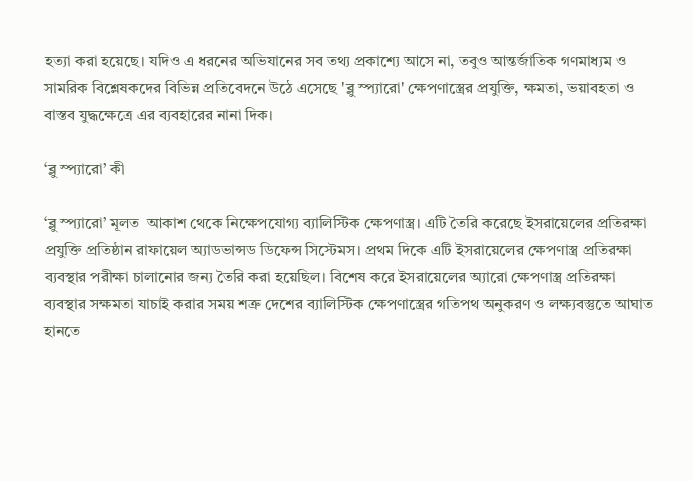হত্যা করা হয়েছে।‌ যদিও এ ধরনের অভিযানের সব তথ্য প্রকাশ্যে আসে না, তবুও আন্তর্জাতিক গণমাধ্যম ও সামরিক বিশ্লেষকদের বিভিন্ন প্রতিবেদনে উঠে এসেছে 'ব্লু স্প্যারো' ক্ষেপণাস্ত্রের প্রযুক্তি, ক্ষমতা, ভয়াবহতা ও বাস্তব যুদ্ধক্ষেত্রে এর ব্যবহারের নানা দিক।

‘ব্লু স্প্যারো’ কী

‘ব্লু স্প্যারো’ মূলত  আকাশ থেকে নিক্ষেপযোগ্য ব্যালিস্টিক ক্ষেপণাস্ত্র। এটি তৈরি করেছে ইসরায়েলের প্রতিরক্ষা প্রযুক্তি প্রতিষ্ঠান রাফায়েল অ্যাডভান্সড ডিফেন্স সিস্টেমস। প্রথম দিকে এটি ইসরায়েলের ক্ষেপণাস্ত্র প্রতিরক্ষা ব্যবস্থার পরীক্ষা চালানোর জন্য তৈরি করা হয়েছিল। বিশেষ করে ইসরায়েলের অ্যারো ক্ষেপণাস্ত্র প্রতিরক্ষা ব্যবস্থার সক্ষমতা যাচাই করার সময় শত্রু দেশের ব্যালিস্টিক ক্ষেপণাস্ত্রের গতিপথ অনুকরণ ও লক্ষ্যবস্তুতে আঘাত হানতে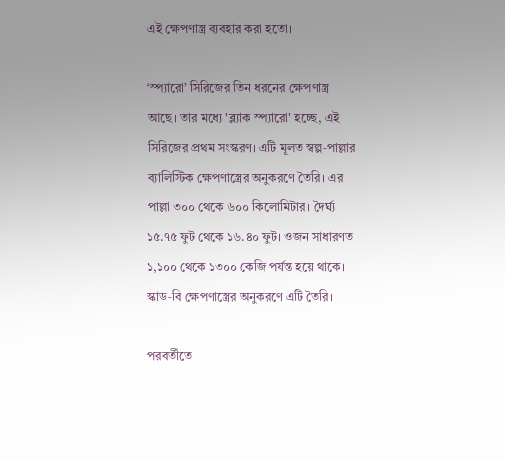এই ক্ষেপণাস্ত্র ব্যবহার করা হতো।

‘স্প্যারো’ সিরিজের তিন ধরনের ক্ষেপণাস্ত্র আছে। তার মধ্যে 'ব্ল্যাক স্প্যারো' হচ্ছে, এই সিরিজের প্রথম সংস্করণ। এটি মূলত স্বল্প‑পাল্লার ব্যালিস্টিক ক্ষেপণাস্ত্রের অনুকরণে তৈরি। এর পাল্লা ৩০০ থেকে ৬০০ কিলোমিটার। দৈর্ঘ্য ১৫.৭৫ ফুট থেকে ১৬.৪০ ফুট। ওজন সাধারণত ১,১০০ থেকে ১৩০০ কেজি পর্যন্ত হয়ে থাকে। স্কাড‑বি ক্ষেপণাস্ত্রের অনুকরণে এটি তৈরি।

পরবর্তীতে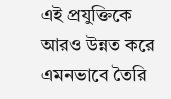এই প্রযুক্তিকে আরও উন্নত করে এমনভাবে তৈরি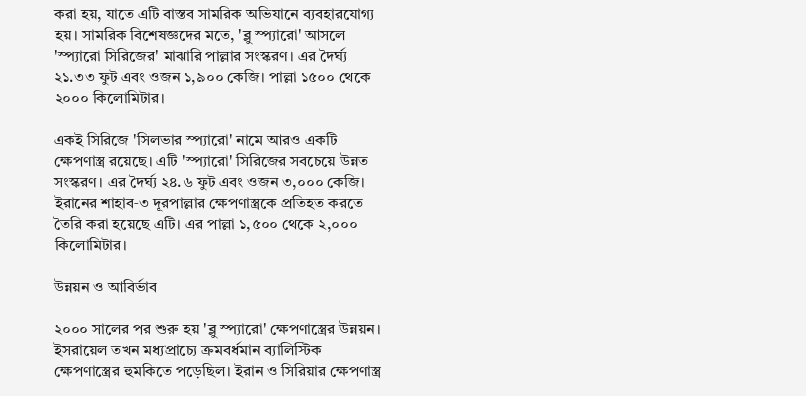করা হয়, যাতে এটি বাস্তব সামরিক অভিযানে ব্যবহারযোগ্য হয়। সামরিক বিশেষজ্ঞদের মতে, 'ব্লু স্প্যারো' আসলে 'স্প্যারো সিরিজের' মাঝারি পাল্লার সংস্করণ। এর দৈর্ঘ্য ২১.৩৩ ফুট এবং ওজন ১,৯০০ কেজি। পাল্লা ১৫০০ থেকে ২০০০ কিলোমিটার।

একই সিরিজে 'সিলভার স্প্যারো' নামে আরও একটি ক্ষেপণাস্ত্র রয়েছে। এটি 'স্প্যারো' সিরিজের সবচেয়ে উন্নত সংস্করণ। এর দৈর্ঘ্য ২৪.৬ ফুট এবং ওজন ৩,০০০ কেজি। ইরানের শাহাব‑৩ দূরপাল্লার ক্ষেপণাস্ত্রকে প্রতিহত করতে তৈরি করা হয়েছে এটি। এর পাল্লা ১,৫০০ থেকে ২,০০০ কিলোমিটার।

উন্নয়ন ও আবির্ভাব

২০০০ সালের পর শুরু হয় 'ব্লু স্প্যারো' ক্ষেপণাস্ত্রের উন্নয়ন। ইসরায়েল তখন মধ্যপ্রাচ্যে ক্রমবর্ধমান ব্যালিস্টিক ক্ষেপণাস্ত্রের হুমকিতে পড়েছিল। ইরান ও সিরিয়ার ক্ষেপণাস্ত্র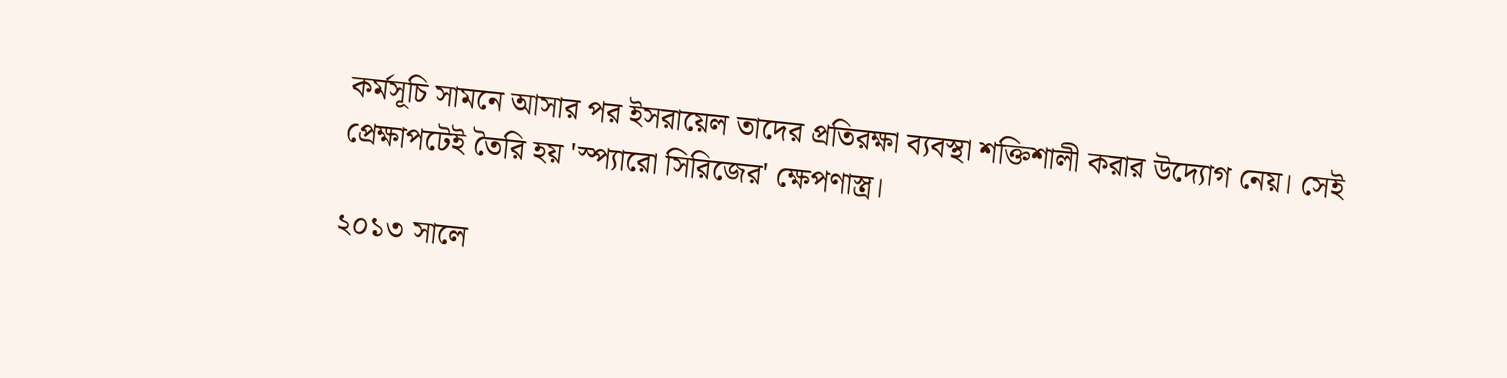কর্মসূচি সামনে আসার পর ইসরায়েল তাদের প্রতিরক্ষা ব্যবস্থা শক্তিশালী করার উদ্যোগ নেয়। সেই প্রেক্ষাপটেই তৈরি হয় 'স্প্যারো সিরিজের' ক্ষেপণাস্ত্র।

২০১৩ সালে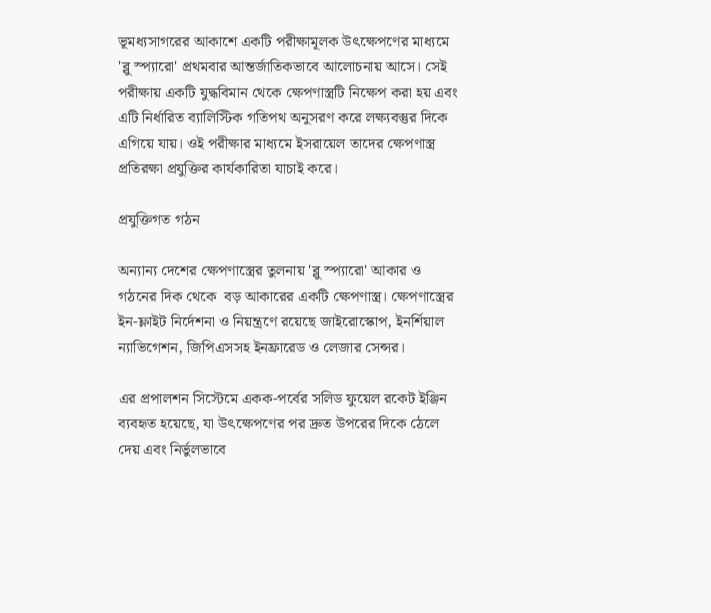ভূমধ্যসাগরের আকাশে একটি পরীক্ষামূলক উৎক্ষেপণের মাধ্যমে 'ব্লু স্প্যারো' প্রথমবার আন্তর্জাতিকভাবে আলোচনায় আসে। সেই পরীক্ষায় একটি যুদ্ধবিমান থেকে ক্ষেপণাস্ত্রটি নিক্ষেপ করা হয় এবং এটি নির্ধারিত ব্যালিস্টিক গতিপথ অনুসরণ করে লক্ষ্যবস্তুর দিকে এগিয়ে যায়। ওই পরীক্ষার মাধ্যমে ইসরায়েল তাদের ক্ষেপণাস্ত্র প্রতিরক্ষা প্রযুক্তির কার্যকারিতা যাচাই করে।

প্রযুক্তিগত গঠন

অন্যান্য দেশের ক্ষেপণাস্ত্রের তুলনায় 'ব্লু স্প্যারো' আকার ও গঠনের দিক থেকে  বড় আকারের একটি ক্ষেপণাস্ত্র। ক্ষেপণাস্ত্রের ইন-ফ্লাইট নির্দেশনা ও নিয়ন্ত্রণে রয়েছে জাইরোস্কোপ, ইনর্শিয়াল ন্যাভিগেশন, জিপিএসসহ ইনফ্রারেড ও লেজার সেন্সর।

এর প্রপালশন সিস্টেমে একক-পর্বের সলিড ফুয়েল রকেট ইঞ্জিন ব্যবহৃত হয়েছে, যা উৎক্ষেপণের পর দ্রুত উপরের দিকে ঠেলে দেয় এবং নির্ভুলভাবে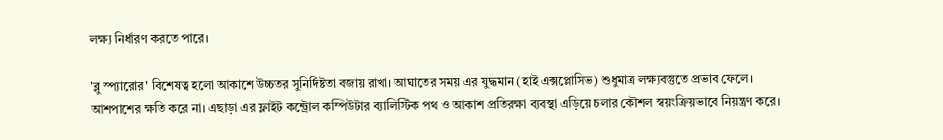লক্ষ্য নির্ধারণ করতে পারে।

'ব্লু স্প্যারোর' বিশেষত্ব হলো আকাশে উচ্চতর সুনির্দিষ্টতা বজায় রাখা। আঘাতের সময় এর যুদ্ধমান (হাই এক্সপ্লোসিভ) শুধুমাত্র লক্ষ্যবস্তুতে প্রভাব ফেলে। আশপাশের ক্ষতি করে না। এছাড়া এর ফ্লাইট কন্ট্রোল কম্পিউটার ব্যালিস্টিক পথ ও আকাশ প্রতিরক্ষা ব্যবস্থা এড়িয়ে চলার কৌশল স্বয়ংক্রিয়ভাবে নিয়ন্ত্রণ করে।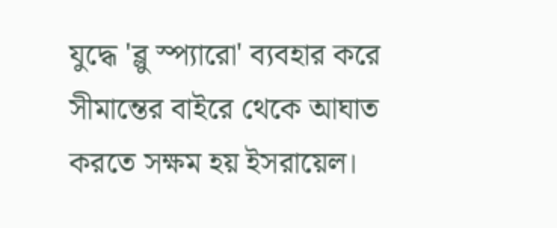যুদ্ধে 'ব্লু স্প্যারো' ব্যবহার করে সীমান্তের বাইরে থেকে আঘাত করতে সক্ষম হয় ইসরায়েল।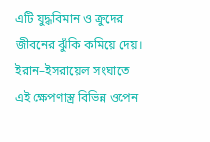এটি যুদ্ধবিমান ও ক্রুদের জীবনের ঝুঁকি কমিয়ে দেয়। ইরান–ইসরায়েল সংঘাতে এই ক্ষেপণাস্ত্র বিভিন্ন ওপেন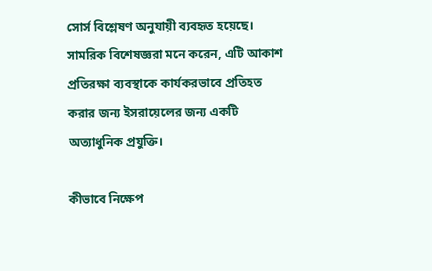সোর্স বিশ্লেষণ অনুযায়ী ব্যবহৃত হয়েছে। সামরিক বিশেষজ্ঞরা মনে করেন, এটি আকাশ প্রতিরক্ষা ব্যবস্থাকে কার্যকরভাবে প্রতিহত করার জন্য ইসরায়েলের জন্য একটি অত্যাধুনিক প্রযুক্তি।

কীভাবে নিক্ষেপ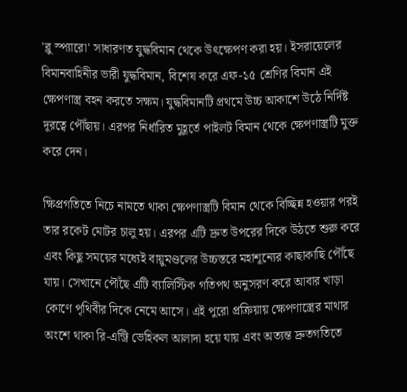'ব্লু স্প্যারো' সাধারণত যুদ্ধবিমান থেকে উৎক্ষেপণ করা হয়। ইসরায়েলের বিমানবাহিনীর ভারী যুদ্ধবিমান, বিশেষ করে এফ-১৫ শ্রেণির বিমান এই ক্ষেপণাস্ত্র বহন করতে সক্ষম। যুদ্ধবিমানটি প্রথমে উচ্চ আকাশে উঠে নির্দিষ্ট দূরত্বে পৌঁছায়। এরপর নির্ধারিত মুহূর্তে পাইলট বিমান থেকে ক্ষেপণাস্ত্রটি মুক্ত করে দেন।

ক্ষিপ্রগতিতে নিচে নামতে থাকা ক্ষেপণাস্ত্রটি বিমান থেকে বিচ্ছিন্ন হওয়ার পরই তার রকেট মোটর চালু হয়। এরপর এটি দ্রুত উপরের দিকে উঠতে শুরু করে এবং কিছু সময়ের মধ্যেই বায়ুমণ্ডলের উচ্চস্তরে মহাশূন্যের কাছাকাছি পৌঁছে যায়। সেখানে পৌঁছে এটি ব্যালিস্টিক গতিপথ অনুসরণ করে আবার খাড়া কোণে পৃথিবীর দিকে নেমে আসে। এই পুরো প্রক্রিয়ায় ক্ষেপণাস্ত্রের মাথার অংশে থাকা রি-এন্ট্রি ভেহিকল আলাদা হয়ে যায় এবং অত্যন্ত দ্রুতগতিতে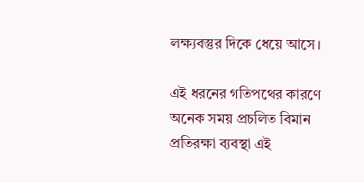লক্ষ্যবস্তুর দিকে ধেয়ে আসে।

এই ধরনের গতিপথের কারণে অনেক সময় প্রচলিত বিমান প্রতিরক্ষা ব্যবস্থা এই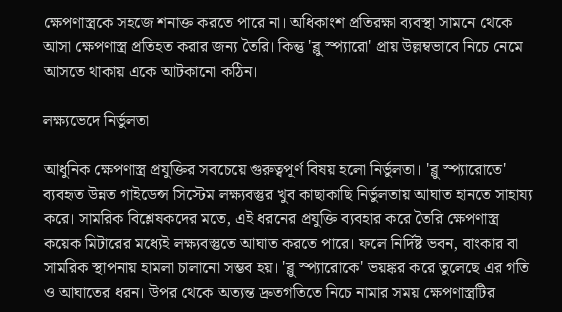ক্ষেপণাস্ত্রকে সহজে শনাক্ত করতে পারে না। অধিকাংশ প্রতিরক্ষা ব্যবস্থা সামনে থেকে আসা ক্ষেপণাস্ত্র প্রতিহত করার জন্য তৈরি। কিন্তু 'ব্লু স্প্যারো' প্রায় উল্লম্বভাবে নিচে নেমে আসতে থাকায় একে আটকানো কঠিন।

লক্ষ্যভেদে নির্ভুলতা

আধুনিক ক্ষেপণাস্ত্র প্রযুক্তির সবচেয়ে গুরুত্বপূর্ণ বিষয় হলো নির্ভুলতা। 'ব্লু স্প্যারোতে' ব্যবহৃত উন্নত গাইডেন্স সিস্টেম লক্ষ্যবস্তুর খুব কাছাকাছি নির্ভুলতায় আঘাত হানতে সাহায্য করে। সামরিক বিশ্লেষকদের মতে, এই ধরনের প্রযুক্তি ব্যবহার করে তৈরি ক্ষেপণাস্ত্র কয়েক মিটারের মধ্যেই লক্ষ্যবস্তুতে আঘাত করতে পারে। ফলে নির্দিষ্ট ভবন, বাংকার বা সামরিক স্থাপনায় হামলা চালানো সম্ভব হয়। 'ব্লু স্প্যারোকে' ভয়ঙ্কর করে তুলেছে এর গতি ও আঘাতের ধরন। উপর থেকে অত্যন্ত দ্রুতগতিতে নিচে নামার সময় ক্ষেপণাস্ত্রটির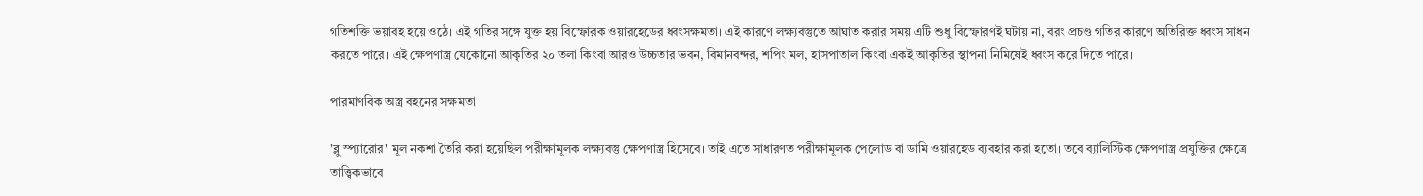গতিশক্তি ভয়াবহ হয়ে ওঠে। এই গতির সঙ্গে যুক্ত হয় বিস্ফোরক ওয়ারহেডের ধ্বংসক্ষমতা। এই কারণে লক্ষ্যবস্তুতে আঘাত করার সময় এটি শুধু বিস্ফোরণই ঘটায় না, বরং প্রচণ্ড গতির কারণে অতিরিক্ত ধ্বংস সাধন করতে পারে। এই ক্ষেপণাস্ত্র যেকোনো আকৃতির ২০ তলা কিংবা আরও উচ্চতার ভবন, বিমানবন্দর, শপিং মল, হাসপাতাল কিংবা একই আকৃতির স্থাপনা নিমিষেই ধ্বংস করে দিতে পারে।

পারমাণবিক অস্ত্র বহনের সক্ষমতা

'ব্লু স্প্যারোর' মূল নকশা তৈরি করা হয়েছিল পরীক্ষামূলক লক্ষ্যবস্তু ক্ষেপণাস্ত্র হিসেবে। তাই এতে সাধারণত পরীক্ষামূলক পেলোড বা ডামি ওয়ারহেড ব্যবহার করা হতো। তবে ব্যালিস্টিক ক্ষেপণাস্ত্র প্রযুক্তির ক্ষেত্রে তাত্ত্বিকভাবে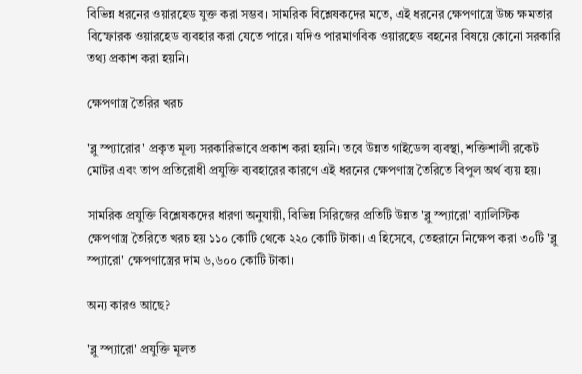বিভিন্ন ধরনের ওয়ারহেড যুক্ত করা সম্ভব। সামরিক বিশ্লেষকদের মতে, এই ধরনের ক্ষেপণাস্ত্রে উচ্চ ক্ষমতার বিস্ফোরক ওয়ারহেড ব্যবহার করা যেতে পারে। যদিও পারমাণবিক ওয়ারহেড বহনের বিষয়ে কোনো সরকারি তথ্য প্রকাশ করা হয়নি।

ক্ষেপণাস্ত্র তৈরির খরচ

'ব্লু স্প্যারোর' প্রকৃত মূল্য সরকারিভাবে প্রকাশ করা হয়নি। তবে উন্নত গাইডেন্স ব্যবস্থা, শক্তিশালী রকেট মোটর এবং তাপ প্রতিরোধী প্রযুক্তি ব্যবহারের কারণে এই ধরনের ক্ষেপণাস্ত্র তৈরিতে বিপুল অর্থ ব্যয় হয়।

সামরিক প্রযুক্তি বিশ্লেষকদের ধারণা অনুযায়ী, বিভিন্ন সিরিজের প্রতিটি উন্নত 'ব্লু স্প্যারো' ব্যালিস্টিক ক্ষেপণাস্ত্র তৈরিতে খরচ হয় ১১০ কোটি থেকে ২২০ কোটি টাকা। এ হিসেবে, তেহরানে নিক্ষেপ করা ৩০টি 'ব্লু স্প্যারো' ক্ষেপণাস্ত্রের দাম ৬,৬০০ কোটি টাকা।

অন্য কারও আছে?

'ব্লু স্প্যারো' প্রযুক্তি মূলত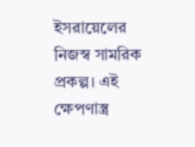ইসরায়েলের নিজস্ব সামরিক প্রকল্প। এই ক্ষেপণাস্ত্র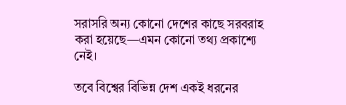সরাসরি অন্য কোনো দেশের কাছে সরবরাহ করা হয়েছে—এমন কোনো তথ্য প্রকাশ্যে নেই।

তবে বিশ্বের বিভিন্ন দেশ একই ধরনের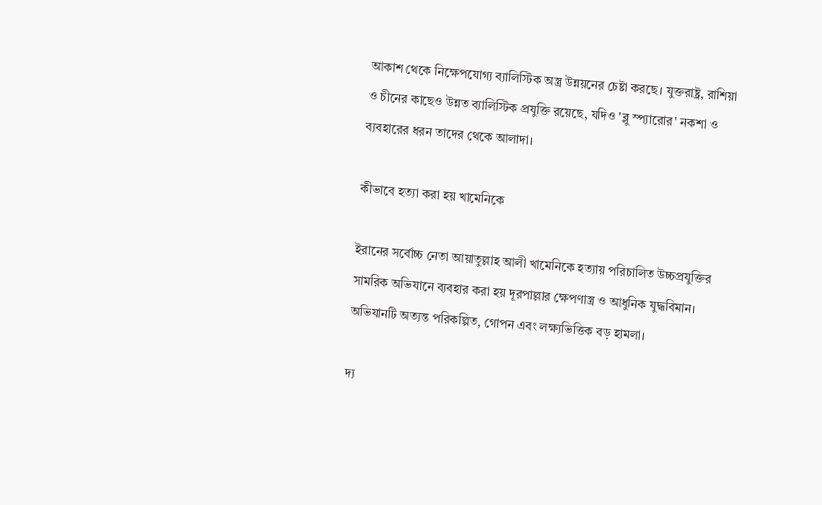আকাশ থেকে নিক্ষেপযোগ্য ব্যালিস্টিক অস্ত্র উন্নয়নের চেষ্টা করছে। যুক্তরাষ্ট্র, রাশিয়া ও চীনের কাছেও উন্নত ব্যালিস্টিক প্রযুক্তি রয়েছে, যদিও 'ব্লু স্প্যারোর' নকশা ও ব্যবহারের ধরন তাদের থেকে আলাদা।

কীভাবে হত্যা করা হয় খামেনিকে

ইরানের সর্বোচ্চ নেতা আয়াতুল্লাহ আলী খামেনিকে হত্যায় পরিচালিত উচ্চপ্রযুক্তির সামরিক অভিযানে ব্যবহার করা হয় দূরপাল্লার ক্ষেপণাস্ত্র ও আধুনিক যুদ্ধবিমান। অভিযানটি অত্যন্ত পরিকল্পিত, গোপন এবং লক্ষ্যভিত্তিক বড় হামলা।

দ্য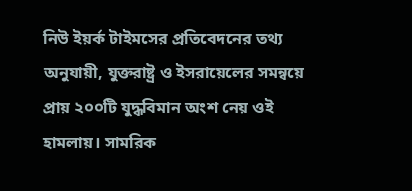নিউ ইয়র্ক টাইমসের প্রতিবেদনের তথ্য অনুযায়ী, যুক্তরাষ্ট্র ও ইসরায়েলের সমন্বয়ে প্রায় ২০০টি যুদ্ধবিমান অংশ নেয় ওই হামলায়। সামরিক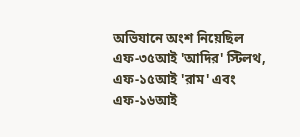অভিযানে অংশ নিয়েছিল এফ‑৩৫আই 'আদির' স্টিলথ, এফ‑১৫আই 'রাম' এবং এফ‑১৬আই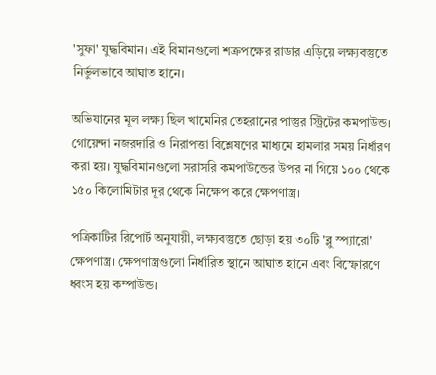'সুফা' যুদ্ধবিমান। এই বিমানগুলো শত্রুপক্ষের রাডার এড়িয়ে লক্ষ্যবস্তুতে নির্ভুলভাবে আঘাত হানে।

অভিযানের মূল লক্ষ্য ছিল খামেনির তেহরানের পাস্তুর স্ট্রিটের কমপাউন্ড। গোয়েন্দা নজরদারি ও নিরাপত্তা বিশ্লেষণের মাধ্যমে হামলার সময় নির্ধারণ করা হয়। যুদ্ধবিমানগুলো সরাসরি কমপাউন্ডের উপর না গিয়ে ১০০ থেকে ১৫০ কিলোমিটার দূর থেকে নিক্ষেপ করে ক্ষেপণাস্ত্র।

পত্রিকাটির রিপোর্ট অনুযায়ী, লক্ষ্যবস্তুতে ছোড়া হয় ৩০টি 'ব্লু স্প্যারো' ক্ষেপণাস্ত্র। ক্ষেপণাস্ত্রগুলো নির্ধারিত স্থানে আঘাত হানে এবং বিস্ফোরণে ধ্বংস হয় কম্পাউন্ড।‌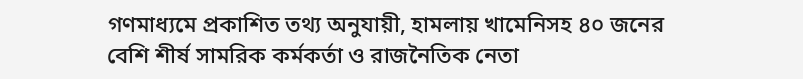গণমাধ্যমে প্রকাশিত তথ্য অনুযায়ী, হামলায় খামেনিসহ ৪০ জনের বেশি শীর্ষ সামরিক কর্মকর্তা ও রাজনৈতিক নেতা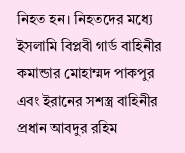নিহত হন। নিহতদের মধ্যে ইসলামি বিপ্লবী গার্ড বাহিনীর কমান্ডার মোহাম্মদ পাকপুর এবং ইরানের সশস্ত্র বাহিনীর প্রধান আবদুর রহিম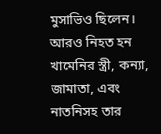মুসাভিও ছিলেন। আরও নিহত হন খামেনির স্ত্রী, কন্যা, জামাতা, এবং নাতনিসহ তার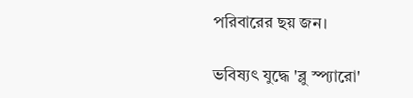পরিবারের ছয় জন।

ভবিষ্যৎ যুদ্ধে 'ব্লু স্প্যারো'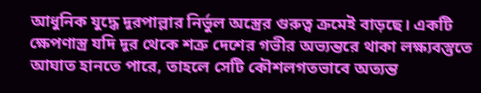আধুনিক যুদ্ধে দূরপাল্লার নির্ভুল অস্ত্রের গুরুত্ব ক্রমেই বাড়ছে। একটি ক্ষেপণাস্ত্র যদি দূর থেকে শত্রু দেশের গভীর অভ্যন্তরে থাকা লক্ষ্যবস্তুতে আঘাত হানতে পারে, তাহলে সেটি কৌশলগতভাবে অত্যন্ত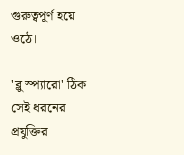গুরুত্বপূর্ণ হয়ে ওঠে।

'ব্লু স্প্যারো' ঠিক সেই ধরনের প্রযুক্তির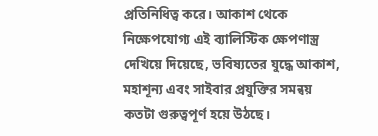প্রতিনিধিত্ব করে। আকাশ থেকে নিক্ষেপযোগ্য এই ব্যালিস্টিক ক্ষেপণাস্ত্র দেখিয়ে দিয়েছে, ভবিষ্যতের যুদ্ধে আকাশ, মহাশূন্য এবং সাইবার প্রযুক্তির সমন্বয় কতটা গুরুত্বপূর্ণ হয়ে উঠছে।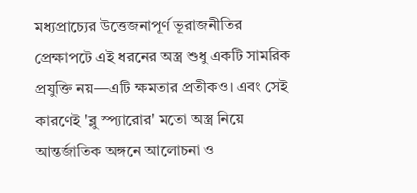মধ্যপ্রাচ্যের উত্তেজনাপূর্ণ ভূরাজনীতির প্রেক্ষাপটে এই ধরনের অস্ত্র শুধু একটি সামরিক প্রযুক্তি নয়—এটি ক্ষমতার প্রতীকও। এবং সেই কারণেই 'ব্লু স্প্যারোর' মতো অস্ত্র নিয়ে আন্তর্জাতিক অঙ্গনে আলোচনা ও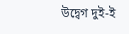উদ্বেগ দুই-ই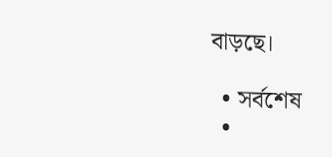বাড়ছে।

  • সর্বশেষ
  •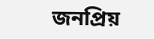জনপ্রিয়